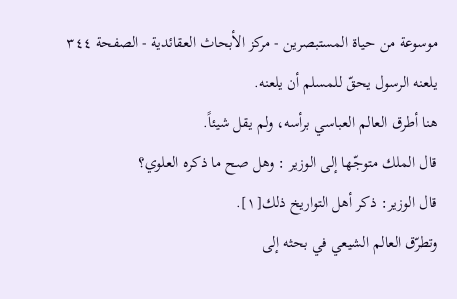موسوعة من حياة المستبصرين - مركز الأبحاث العقائدية - الصفحة ٣٤٤
يلعنه الرسول يحقّ للمسلم أن يلعنه.
هنا أطرق العالم العباسي برأسه، ولم يقل شيئاً.
قال الملك متوجّها إلى الوزير : وهل صح ما ذكره العلوي؟
قال الوزير: ذكر أهل التواريخ ذلك[١].
وتطرّق العالم الشيعي في بحثه إلى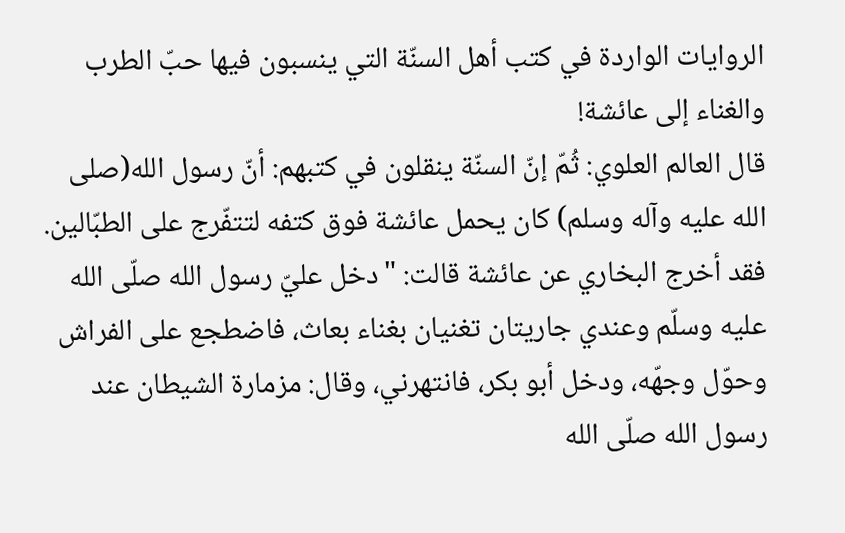الروايات الواردة في كتب أهل السنّة التي ينسبون فيها حبّ الطرب والغناء إلى عائشة!
قال العالم العلوي: ثُمّ إنّ السنّة ينقلون في كتبهم: أنّ رسول الله(صلى الله عليه وآله وسلم) كان يحمل عائشة فوق كتفه لتتفّرج على الطبّالين.
فقد أخرج البخاري عن عائشة قالت: "دخل عليّ رسول الله صلّى الله عليه وسلّم وعندي جاريتان تغنيان بغناء بعاث، فاضطجع على الفراش وحوّل وجهّه، ودخل أبو بكر، فانتهرني، وقال: مزمارة الشيطان عند رسول الله صلّى الله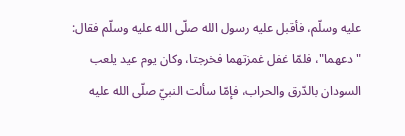عليه وسلّم، فأقبل عليه رسول الله صلّى الله عليه وسلّم فقال: "دعهما"، فلمّا غفل غمزتهما فخرجتا، وكان يوم عيد يلعب السودان بالدّرق والحراب، فإمّا سألت النبيّ صلّى الله عليه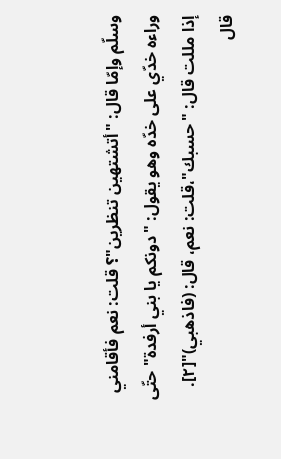وسلّم وإمّا قال: "أتشتهين تنظرين"؟ قلت: نعم فأقامني وراءه خدّي على خدّه وهو يقول: "دونكم يا بني أرفدة" حتّى إذا مللت قال: "حسبك"،قلت: نعم، قال: (فاذهبي)"[٢].
قال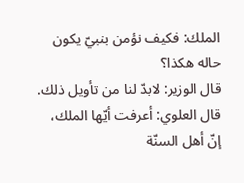الملك: فكيف نؤمن بنبيّ يكون حاله هكذا؟
قال الوزير: لابدّ لنا من تأويل ذلك.
قال العلوي: أعرفت أيّها الملك، إنّ أهل السنّة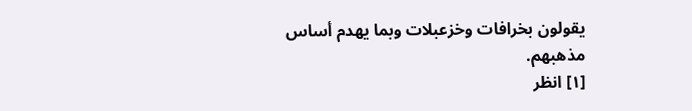يقولون بخرافات وخزعبلات وبما يهدم أساس مذهبهم.
[١] انظر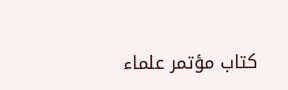كتاب مؤتمر علماء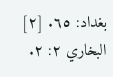بغداد: ٦٥. [٢] البخاري ٢: ٢.